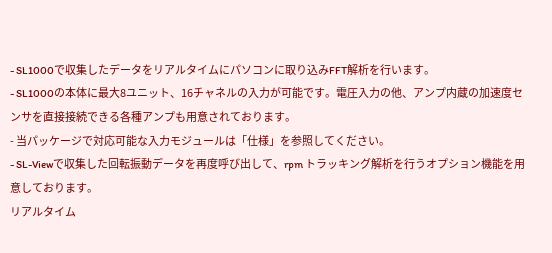- SL1000で収集したデータをリアルタイムにパソコンに取り込みFFT解析を行います。
- SL1000の本体に最大8ユニット、16チャネルの入力が可能です。電圧入力の他、アンプ内蔵の加速度センサを直接接続できる各種アンプも用意されております。
- 当パッケージで対応可能な入力モジュールは「仕様」を参照してください。
- SL-Viewで収集した回転振動データを再度呼び出して、rpm トラッキング解析を行うオプション機能を用意しております。
リアルタイム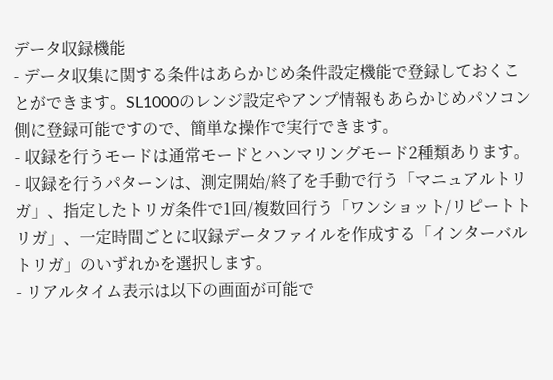データ収録機能
- データ収集に関する条件はあらかじめ条件設定機能で登録しておくことができます。SL1000のレンジ設定やアンプ情報もあらかじめパソコン側に登録可能ですので、簡単な操作で実行できます。
- 収録を行うモードは通常モードとハンマリングモード2種類あります。
- 収録を行うパターンは、測定開始/終了を手動で行う「マニュアルトリガ」、指定したトリガ条件で1回/複数回行う「ワンショット/リピートトリガ」、一定時間ごとに収録データファイルを作成する「インターバルトリガ」のいずれかを選択します。
- リアルタイム表示は以下の画面が可能で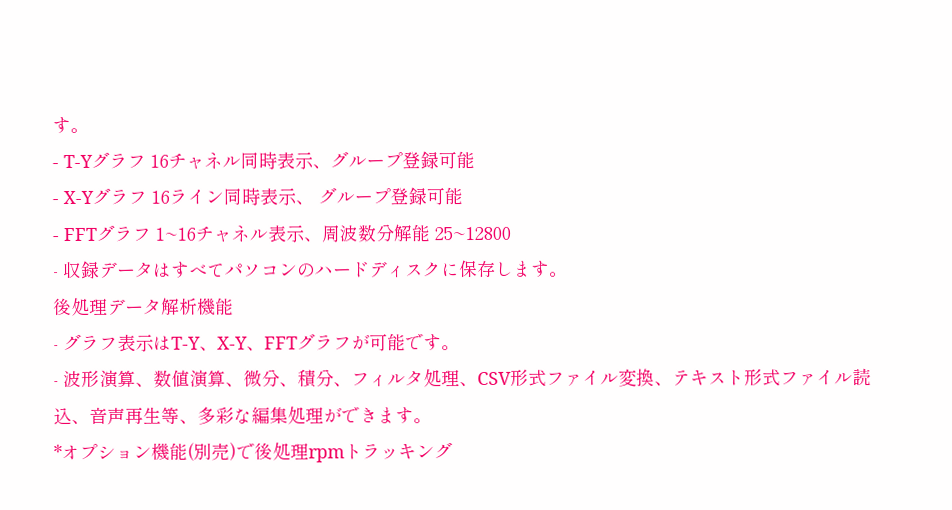す。
- T-Yグラフ 16チャネル同時表示、グループ登録可能
- X-Yグラフ 16ライン同時表示、 グループ登録可能
- FFTグラフ 1~16チャネル表示、周波数分解能 25~12800
- 収録データはすべてパソコンのハードディスクに保存します。
後処理データ解析機能
- グラフ表示はT-Y、X-Y、FFTグラフが可能です。
- 波形演算、数値演算、微分、積分、フィルタ処理、CSV形式ファイル変換、テキスト形式ファイル読込、音声再生等、多彩な編集処理ができます。
*オプション機能(別売)で後処理rpmトラッキング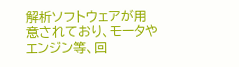解析ソフトウェアが用意されており、モータやエンジン等、回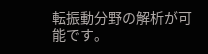転振動分野の解析が可能です。